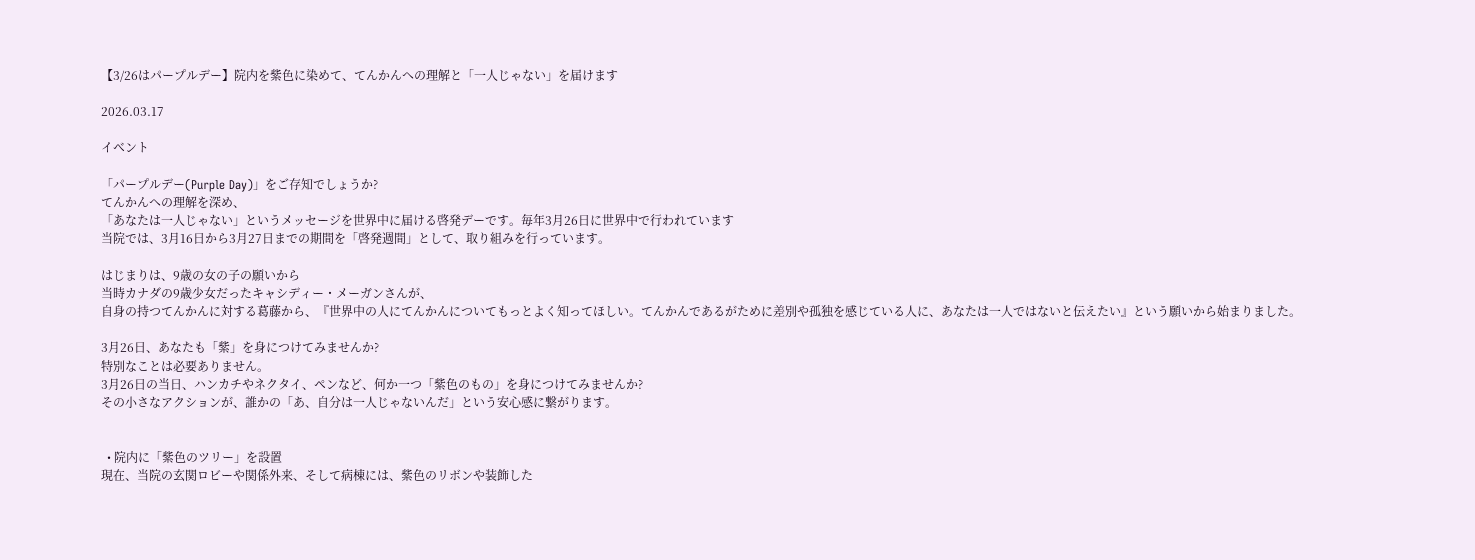【3/26はパープルデー】院内を紫色に染めて、てんかんへの理解と「一人じゃない」を届けます

2026.03.17

イベント

「パープルデー(Purple Day)」をご存知でしょうか?
てんかんへの理解を深め、
「あなたは一人じゃない」というメッセージを世界中に届ける啓発デーです。毎年3月26日に世界中で行われています
当院では、3月16日から3月27日までの期間を「啓発週間」として、取り組みを行っています。

はじまりは、9歳の女の子の願いから
当時カナダの9歳少女だったキャシディー・メーガンさんが、
自身の持つてんかんに対する葛藤から、『世界中の人にてんかんについてもっとよく知ってほしい。てんかんであるがために差別や孤独を感じている人に、あなたは一人ではないと伝えたい』という願いから始まりました。

3月26日、あなたも「紫」を身につけてみませんか?
特別なことは必要ありません。
3月26日の当日、ハンカチやネクタイ、ペンなど、何か一つ「紫色のもの」を身につけてみませんか?
その小さなアクションが、誰かの「あ、自分は一人じゃないんだ」という安心感に繋がります。


  • 院内に「紫色のツリー」を設置
現在、当院の玄関ロビーや関係外来、そして病棟には、紫色のリボンや装飾した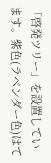「啓発ツリー」を設置しています。紫色(ラベンダー色)はて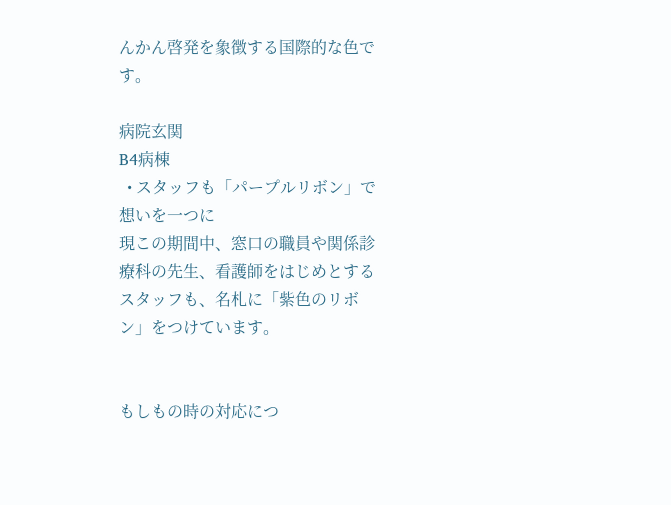んかん啓発を象徴する国際的な色です。

病院玄関
B4病棟
  • スタッフも「パープルリボン」で想いを一つに
現この期間中、窓口の職員や関係診療科の先生、看護師をはじめとするスタッフも、名札に「紫色のリボン」をつけています。


もしもの時の対応につ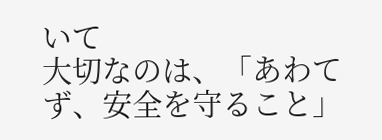いて
大切なのは、「あわてず、安全を守ること」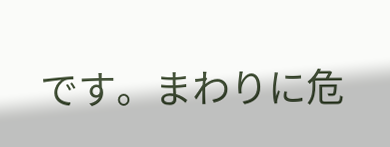です。まわりに危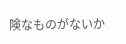険なものがないか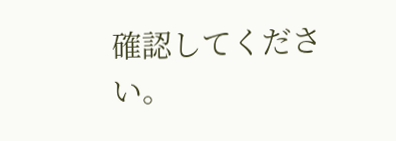確認してください。